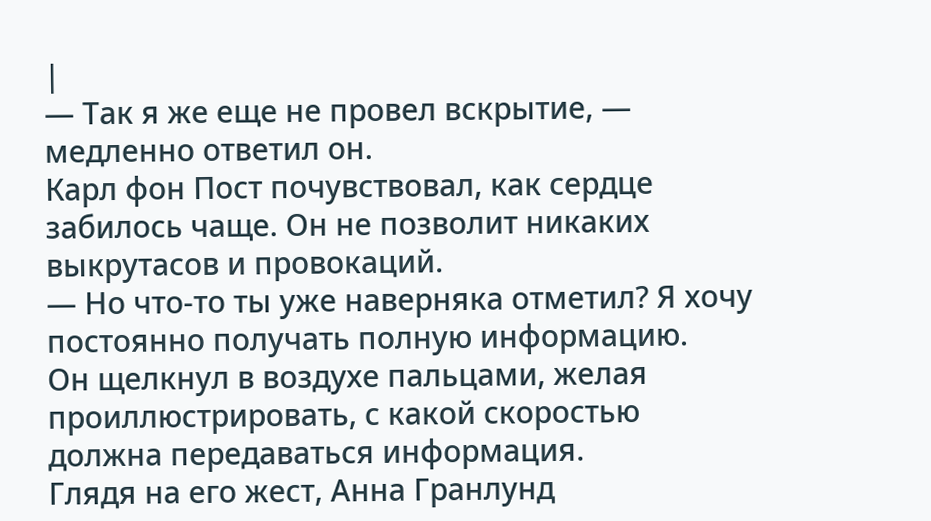|
— Так я же еще не провел вскрытие, — медленно ответил он.
Карл фон Пост почувствовал, как сердце забилось чаще. Он не позволит никаких выкрутасов и провокаций.
— Но что-то ты уже наверняка отметил? Я хочу постоянно получать полную информацию.
Он щелкнул в воздухе пальцами, желая проиллюстрировать, с какой скоростью должна передаваться информация.
Глядя на его жест, Анна Гранлунд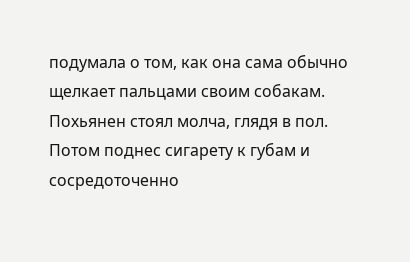подумала о том, как она сама обычно щелкает пальцами своим собакам.
Похьянен стоял молча, глядя в пол. Потом поднес сигарету к губам и сосредоточенно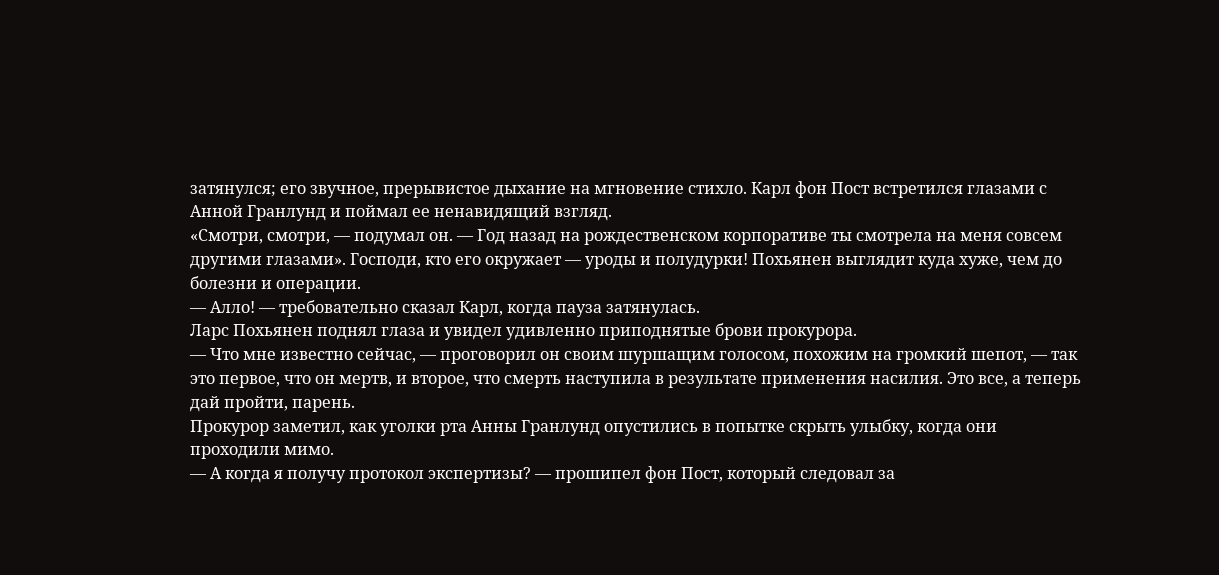затянулся; его звучное, прерывистое дыхание на мгновение стихло. Карл фон Пост встретился глазами с Анной Гранлунд и поймал ее ненавидящий взгляд.
«Смотри, смотри, — подумал он. — Год назад на рождественском корпоративе ты смотрела на меня совсем другими глазами». Господи, кто его окружает — уроды и полудурки! Похьянен выглядит куда хуже, чем до болезни и операции.
— Алло! — требовательно сказал Карл, когда пауза затянулась.
Ларс Похьянен поднял глаза и увидел удивленно приподнятые брови прокурора.
— Что мне известно сейчас, — проговорил он своим шуршащим голосом, похожим на громкий шепот, — так это первое, что он мертв, и второе, что смерть наступила в результате применения насилия. Это все, а теперь дай пройти, парень.
Прокурор заметил, как уголки рта Анны Гранлунд опустились в попытке скрыть улыбку, когда они проходили мимо.
— А когда я получу протокол экспертизы? — прошипел фон Пост, который следовал за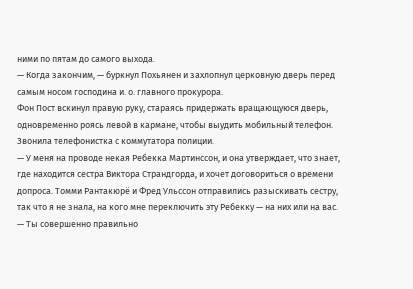ними по пятам до самого выхода.
— Когда закончим, — буркнул Похьянен и захлопнул церковную дверь перед самым носом господина и. о. главного прокурора.
Фон Пост вскинул правую руку, стараясь придержать вращающуюся дверь, одновременно роясь левой в кармане, чтобы выудить мобильный телефон.
Звонила телефонистка с коммутатора полиции.
— У меня на проводе некая Ребекка Мартинссон, и она утверждает, что знает, где находится сестра Виктора Страндгорда, и хочет договориться о времени допроса. Томми Рантакюрё и Фред Ульссон отправились разыскивать сестру, так что я не знала, на кого мне переключить эту Ребекку — на них или на вас.
— Ты совершенно правильно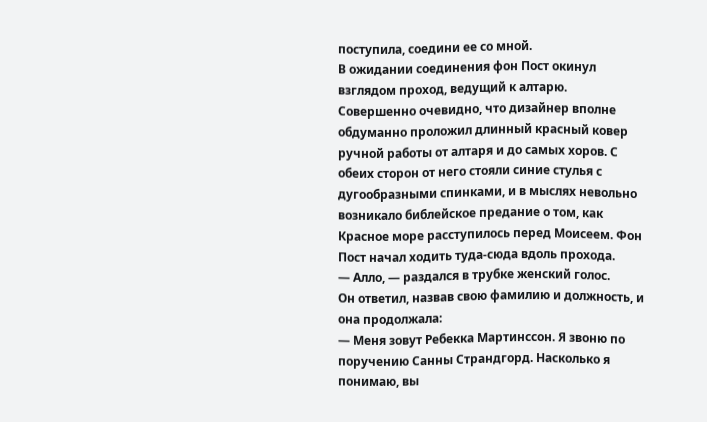поступила, соедини ее со мной.
В ожидании соединения фон Пост окинул взглядом проход, ведущий к алтарю. Совершенно очевидно, что дизайнер вполне обдуманно проложил длинный красный ковер ручной работы от алтаря и до самых хоров. С обеих сторон от него стояли синие стулья с дугообразными спинками, и в мыслях невольно возникало библейское предание о том, как Красное море расступилось перед Моисеем. Фон Пост начал ходить туда-сюда вдоль прохода.
— Алло, — раздался в трубке женский голос.
Он ответил, назвав свою фамилию и должность, и она продолжала:
— Меня зовут Ребекка Мартинссон. Я звоню по поручению Санны Страндгорд. Насколько я понимаю, вы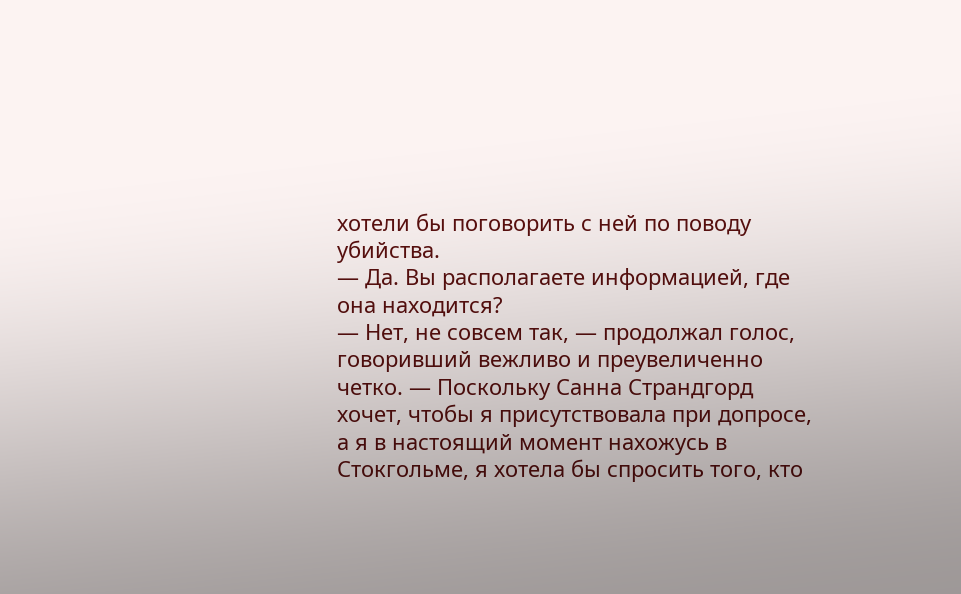хотели бы поговорить с ней по поводу убийства.
— Да. Вы располагаете информацией, где она находится?
— Нет, не совсем так, — продолжал голос, говоривший вежливо и преувеличенно четко. — Поскольку Санна Страндгорд хочет, чтобы я присутствовала при допросе, а я в настоящий момент нахожусь в Стокгольме, я хотела бы спросить того, кто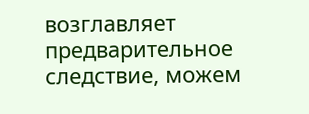возглавляет предварительное следствие, можем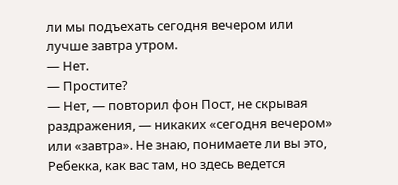ли мы подъехать сегодня вечером или лучше завтра утром.
— Нет.
— Простите?
— Нет, — повторил фон Пост, не скрывая раздражения, — никаких «сегодня вечером» или «завтра». Не знаю, понимаете ли вы это, Ребекка, как вас там, но здесь ведется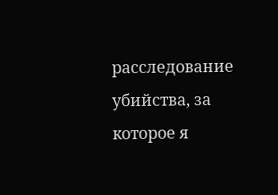расследование убийства, за которое я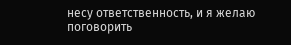несу ответственность, и я желаю поговорить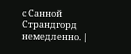с Санной Страндгорд немедленно. |